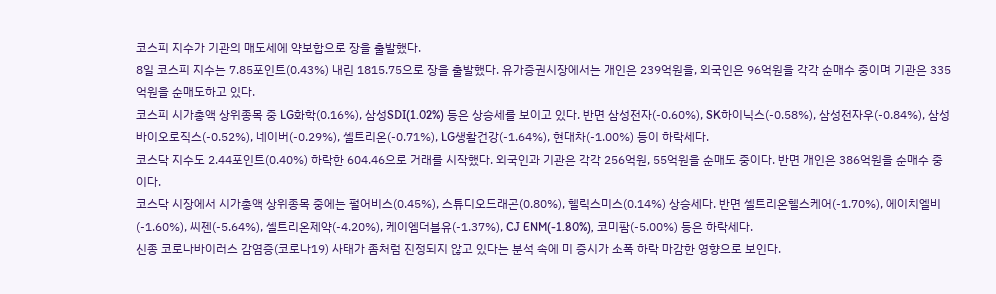코스피 지수가 기관의 매도세에 약보합으로 장을 출발했다.
8일 코스피 지수는 7.85포인트(0.43%) 내린 1815.75으로 장을 출발했다. 유가증권시장에서는 개인은 239억원을, 외국인은 96억원을 각각 순매수 중이며 기관은 335억원을 순매도하고 있다.
코스피 시가총액 상위종목 중 LG화학(0.16%), 삼성SDI(1.02%) 등은 상승세를 보이고 있다. 반면 삼성전자(-0.60%), SK하이닉스(-0.58%), 삼성전자우(-0.84%), 삼성바이오로직스(-0.52%), 네이버(-0.29%), 셀트리온(-0.71%), LG생활건강(-1.64%), 현대차(-1.00%) 등이 하락세다.
코스닥 지수도 2.44포인트(0.40%) 하락한 604.46으로 거래를 시작했다. 외국인과 기관은 각각 256억원, 55억원을 순매도 중이다. 반면 개인은 386억원을 순매수 중이다.
코스닥 시장에서 시가총액 상위종목 중에는 펄어비스(0.45%), 스튜디오드래곤(0.80%), 헬릭스미스(0.14%) 상승세다. 반면 셀트리온헬스케어(-1.70%), 에이치엘비(-1.60%), 씨젠(-5.64%), 셀트리온제약(-4.20%), 케이엠더블유(-1.37%), CJ ENM(-1.80%), 코미팜(-5.00%) 등은 하락세다.
신종 코로나바이러스 감염증(코로나19) 사태가 좀처럼 진정되지 않고 있다는 분석 속에 미 증시가 소폭 하락 마감한 영향으로 보인다.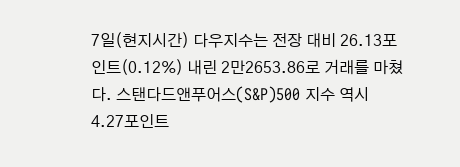7일(현지시간) 다우지수는 전장 대비 26.13포인트(0.12%) 내린 2만2653.86로 거래를 마쳤다. 스탠다드앤푸어스(S&P)500 지수 역시 4.27포인트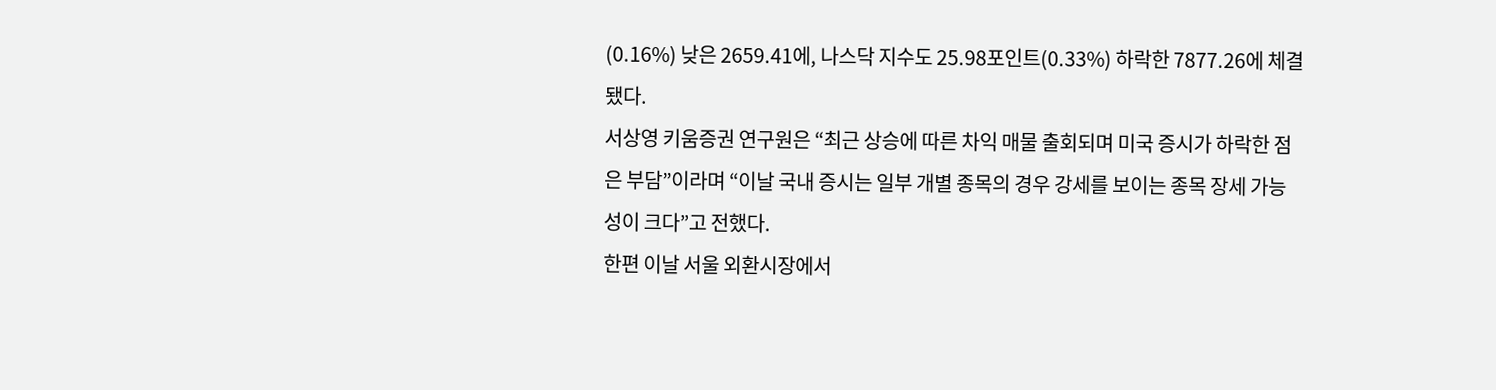(0.16%) 낮은 2659.41에, 나스닥 지수도 25.98포인트(0.33%) 하락한 7877.26에 체결됐다.
서상영 키움증권 연구원은 “최근 상승에 따른 차익 매물 출회되며 미국 증시가 하락한 점은 부담”이라며 “이날 국내 증시는 일부 개별 종목의 경우 강세를 보이는 종목 장세 가능성이 크다”고 전했다.
한편 이날 서울 외환시장에서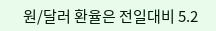원/달러 환율은 전일대비 5.2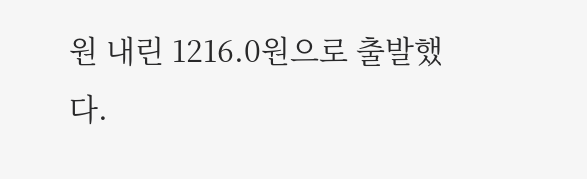원 내린 1216.0원으로 출발했다.